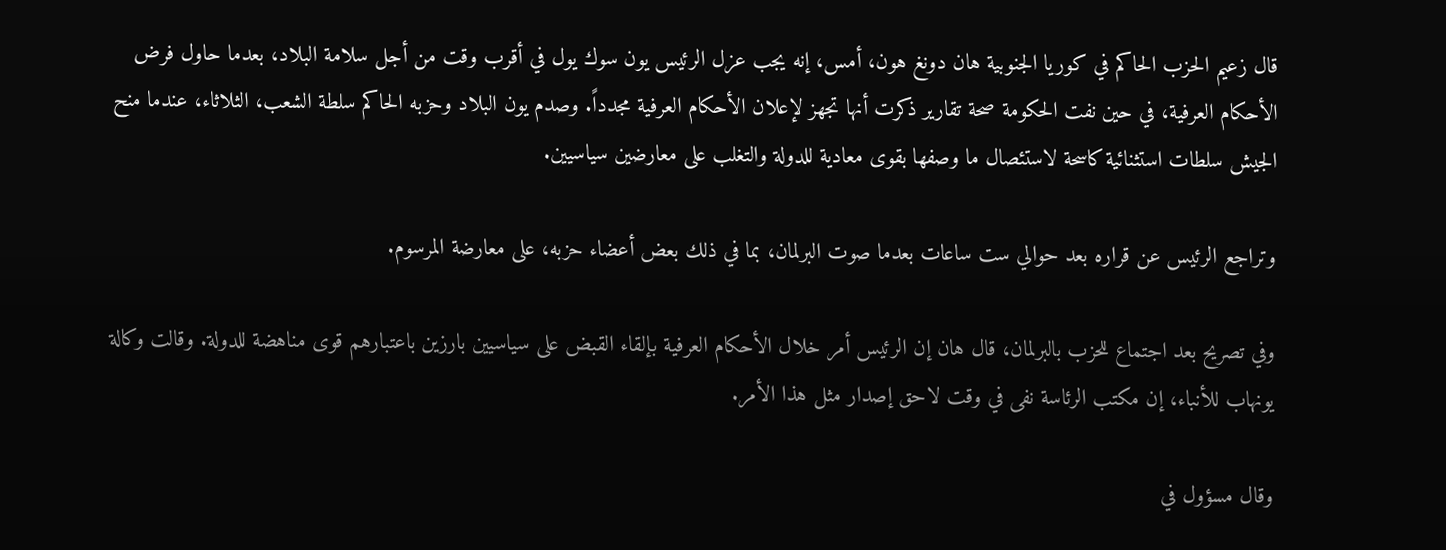قال زعيم الحزب الحاكم في كوريا الجنوبية هان دونغ هون، أمس، إنه يجب عزل الرئيس يون سوك يول في أقرب وقت من أجل سلامة البلاد، بعدما حاول فرض الأحكام العرفية، في حين نفت الحكومة صحة تقارير ذكرت أنها تجهز لإعلان الأحكام العرفية مجدداً. وصدم يون البلاد وحزبه الحاكم سلطة الشعب، الثلاثاء، عندما منح الجيش سلطات استثنائية كاسحة لاستئصال ما وصفها بقوى معادية للدولة والتغلب على معارضين سياسيين.

وتراجع الرئيس عن قراره بعد حوالي ست ساعات بعدما صوت البرلمان، بما في ذلك بعض أعضاء حزبه، على معارضة المرسوم.

وفي تصريح بعد اجتماع للحزب بالبرلمان، قال هان إن الرئيس أمر خلال الأحكام العرفية بإلقاء القبض على سياسيين بارزين باعتبارهم قوى مناهضة للدولة. وقالت وكالة يونهاب للأنباء، إن مكتب الرئاسة نفى في وقت لاحق إصدار مثل هذا الأمر.

وقال مسؤول في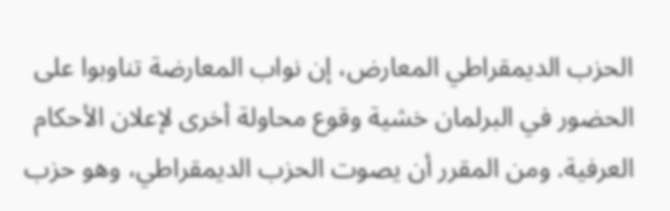الحزب الديمقراطي المعارض، إن نواب المعارضة تناوبوا على الحضور في البرلمان خشية وقوع محاولة أخرى لإعلان الأحكام العرفية. ومن المقرر أن يصوت الحزب الديمقراطي، وهو حزب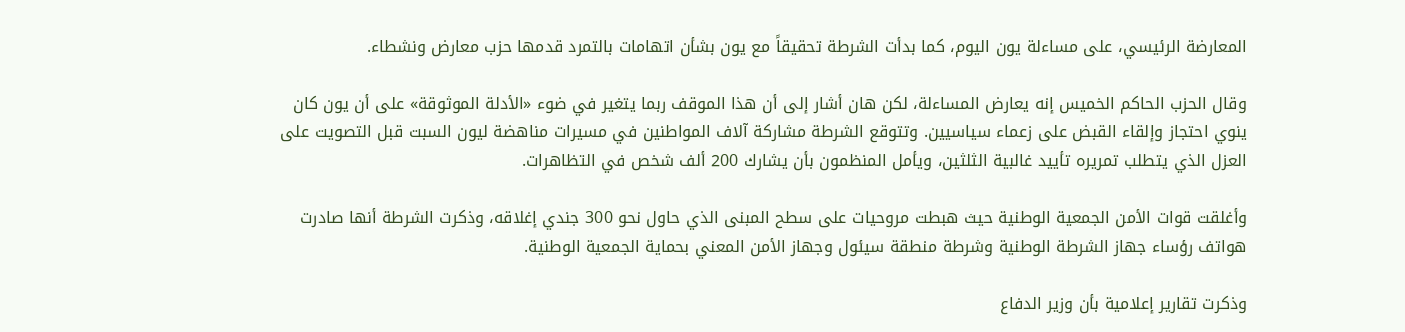المعارضة الرئيسي، على مساءلة يون اليوم، كما بدأت الشرطة تحقيقاً مع يون بشأن اتهامات بالتمرد قدمها حزب معارض ونشطاء.

وقال الحزب الحاكم الخميس إنه يعارض المساءلة، لكن هان أشار إلى أن هذا الموقف ربما يتغير في ضوء «الأدلة الموثوقة» على أن يون كان ينوي احتجاز وإلقاء القبض على زعماء سياسيين. وتتوقع الشرطة مشاركة آلاف المواطنين في مسيرات مناهضة ليون السبت قبل التصويت على العزل الذي يتطلب تمريره تأييد غالبية الثلثين، ويأمل المنظمون بأن يشارك 200 ألف شخص في التظاهرات.

وأغلقت قوات الأمن الجمعية الوطنية حيث هبطت مروحيات على سطح المبنى الذي حاول نحو 300 جندي إغلاقه، وذكرت الشرطة أنها صادرت هواتف رؤساء جهاز الشرطة الوطنية وشرطة منطقة سيئول وجهاز الأمن المعني بحماية الجمعية الوطنية.

وذكرت تقارير إعلامية بأن وزير الدفاع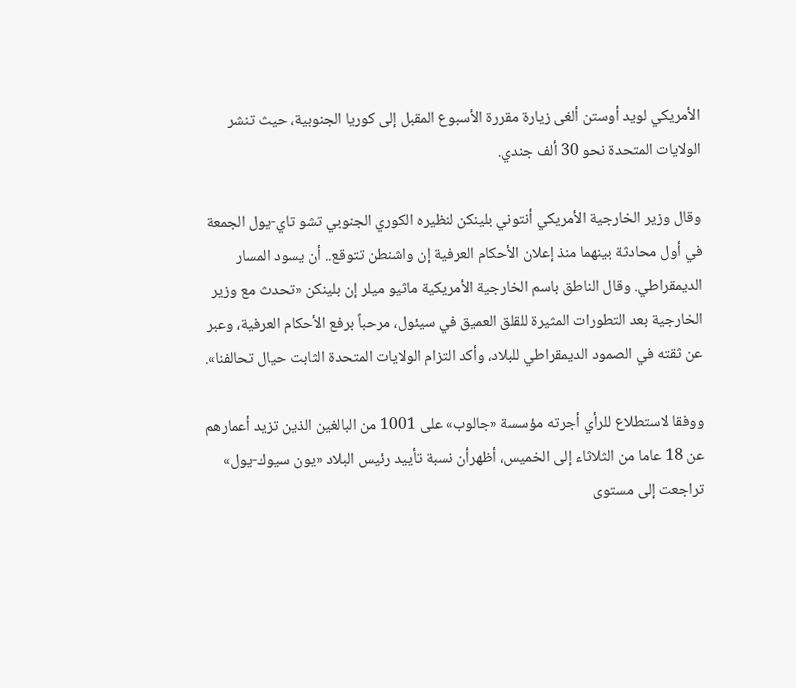الأمريكي لويد أوستن ألغى زيارة مقررة الأسبوع المقبل إلى كوريا الجنوبية، حيث تنشر الولايات المتحدة نحو 30 ألف جندي.

وقال وزير الخارجية الأمريكي أنتوني بلينكن لنظيره الكوري الجنوبي تشو تاي-يول الجمعة في أول محادثة بينهما منذ إعلان الأحكام العرفية إن واشنطن تتوقع.. أن يسود المسار الديمقراطي. وقال الناطق باسم الخارجية الأمريكية ماثيو ميلر إن بلينكن «تحدث مع وزير الخارجية بعد التطورات المثيرة للقلق العميق في سيئول، مرحباً برفع الأحكام العرفية، وعبر عن ثقته في الصمود الديمقراطي للبلاد، وأكد التزام الولايات المتحدة الثابت حيال تحالفنا».

ووفقا لاستطلاع للرأي أجرته مؤسسة «جالوب» على 1001 من البالغين الذين تزيد أعمارهم عن 18 عاما من الثلاثاء إلى الخميس، أظهرأن نسبة تأييد رئيس البلاد «يون سيوك-يول» تراجعت إلى مستوى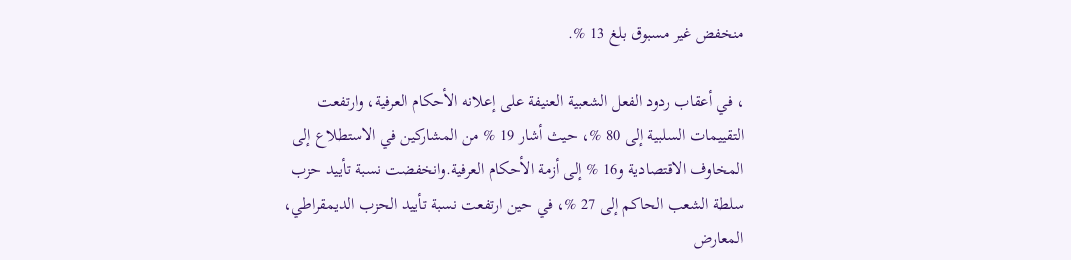منخفض غير مسبوق بلغ 13 %.

، في أعقاب ردود الفعل الشعبية العنيفة على إعلانه الأحكام العرفية، وارتفعت التقييمات السلبية إلى 80 %، حيث أشار 19 % من المشاركين في الاستطلاع إلى المخاوف الاقتصادية و16 % إلى أزمة الأحكام العرفية.وانخفضت نسبة تأييد حزب سلطة الشعب الحاكم إلى 27 %، في حين ارتفعت نسبة تأييد الحزب الديمقراطي، المعارض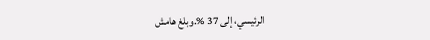الرئيسي، إلى 37 %.وبلغ هامش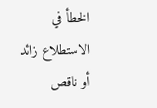الخطأ في الاستطلاع زائد أو ناقص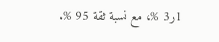1ر3 %، مع نسبة ثقة 95 %.